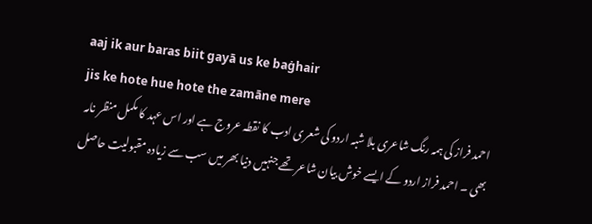aaj ik aur baras biit gayā us ke baġhair
jis ke hote hue hote the zamāne mere
احمد فراز کی ہمہ رنگ شاعری بلا شبہ اردو کی شعری ادب کا نقطہ عروج ہے اور اس عہد کا مکمل منظر نامہ بھی ۔ احمد فراز اردو کے ایسے خوش بیان شاعر تھے جنہیں دنیا بھر میں سب سے زیادہ مقبولیت حاصل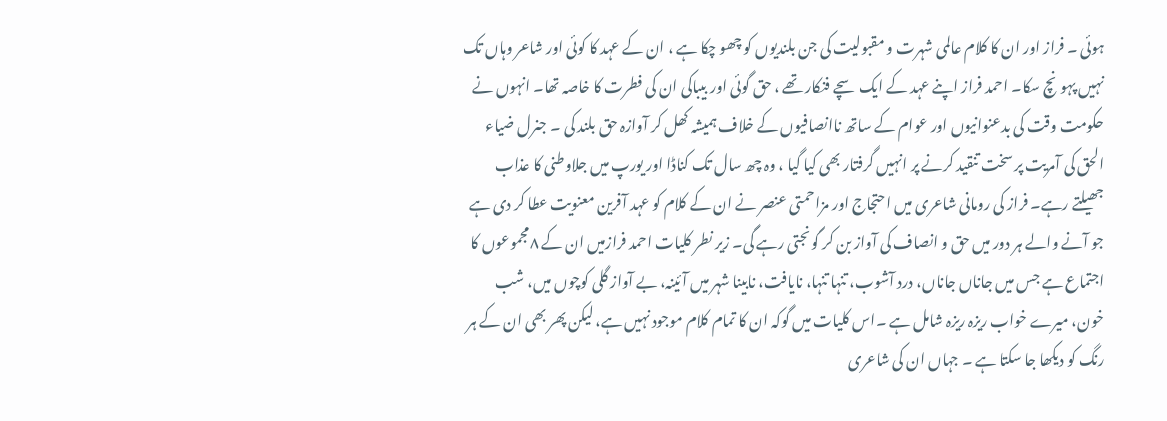ہوئی ۔ فراز اور ان کا کلام عالمی شہرت و مقبولیت کی جن بلندیوں کو چھو چکا ہے ، ان کے عہد کا کوئی اور شاعر وہاں تک نہیں پہونچ سکا۔ احمد فراز اپنے عہد کے ایک سچے فنکار تھے ، حق گوئی اور بیباکی ان کی فطرت کا خاصہ تھا۔ انہوں نے حکومت وقت کی بدعنوانیوں اور عوام کے ساتھ ناانصافیوں کے خلاف ہمیشہ کھل کر آوازہ حق بلند کی ۔ جنرل ضیاء الحق کی آمریت پر سخت تنقید کرنے پر انہیں گرفتار بھی کیا گیا ، وہ چھ سال تک کناڈا اور یورپ میں جلاوطنی کا عذاب جھیلتے رہے۔ فراز کی رومانی شاعری میں احتجاج اور مزاحمتی عنصر نے ان کے کلام کو عہد آفرین معنویت عطا کر دی ہے جو آنے والے ہر دور میں حق و انصاف کی آواز بن کر گونجتی رہے گی۔ زیر نطر کلیات احمد فرازمیں ان کے ۸مجموعوں کا اجتماع ہے جس میں جاناں جاناں، درد آشوب، تنہا تنہا، نایافت، نابینا شہر میں آئینہ، بے آواز گلی کوچوں میں، شب خون، میرے خواب ریزہ ریزہ شامل ہے ۔اس کلیات میں گوکہ ان کا تمام کلام موجود نہیں ہے، لیکن پھر بھی ان کے ہر رنگ کو دیکھا جا سکتا ہے ۔ جہاں ان کی شاعری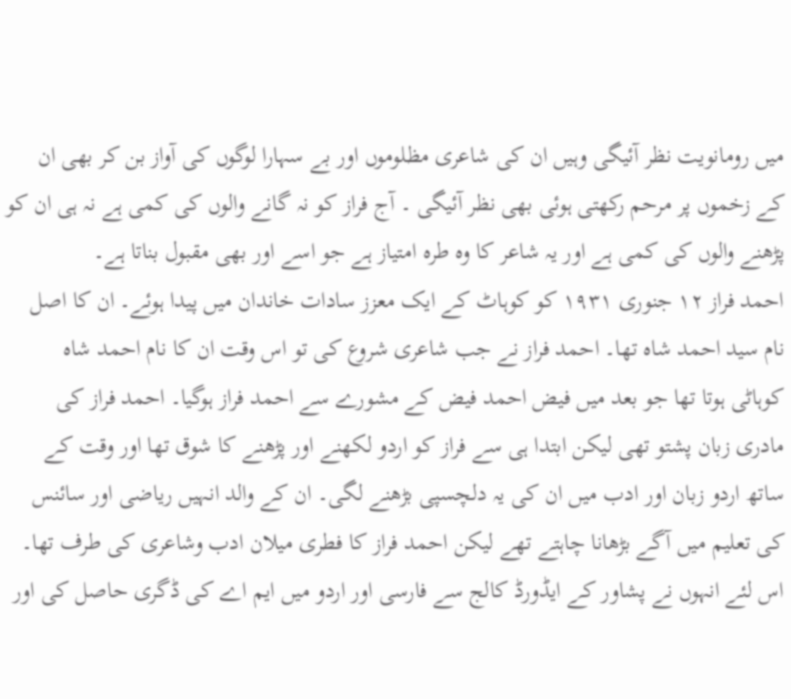میں رومانویت نظر آئیگی وہیں ان کی شاعری مظلوموں اور بے سہارا لوگوں کی آواز بن کر بھی ان کے زخموں پر مرحم رکھتی ہوئی بھی نظر آئیگی ۔ آج فراز کو نہ گانے والوں کی کمی ہے نہ ہی ان کو پڑھنے والوں کی کمی ہے اور یہ شاعر کا وہ طرہ امتیاز ہے جو اسے اور بھی مقبول بناتا ہے۔
احمد فراز ۱۲ جنوری ۱۹۳۱ کو کوہاٹ کے ایک معزز سادات خاندان میں پیدا ہوئے۔ ان کا اصل نام سید احمد شاہ تھا۔ احمد فراز نے جب شاعری شروع کی تو اس وقت ان کا نام احمد شاہ کوہاٹی ہوتا تھا جو بعد میں فیض احمد فیض کے مشورے سے احمد فراز ہوگیا۔ احمد فراز کی مادری زبان پشتو تھی لیکن ابتدا ہی سے فراز کو اردو لکھنے اور پڑھنے کا شوق تھا اور وقت کے ساتھ اردو زبان اور ادب میں ان کی یہ دلچسپی بڑھنے لگی۔ ان کے والد انہیں ریاضی اور سائنس کی تعلیم میں آگے بڑھانا چاہتے تھے لیکن احمد فراز کا فطری میلان ادب وشاعری کی طرف تھا۔ اس لئے انہوں نے پشاور کے ایڈورڈ کالج سے فارسی اور اردو میں ایم اے کی ڈگری حاصل کی اور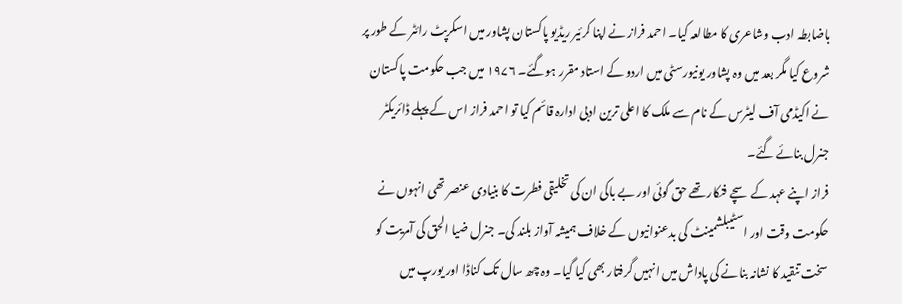باضابطہ ادب وشاعری کا مطالعہ کیا۔ احمد فراز نے اپنا کرئیر ریڈیو پاکستان پشاور میں اسکرپٹ رائٹر کے طور پر شروع کیا مگر بعد میں وہ پشاور یونیورسٹی میں اردو کے استاد مقرر ہوگئے۔ ۱۹۷۶ میں جب حکومت پاکستان نے اکیڈمی آف لیٹرس کے نام سے ملک کا اعلی ترین ادبی ادارہ قائم کیا تو احمد فراز اس کے پہلے ڈائریکٹر جنرل بنائے گئے۔
فراز اپنے عہد کے سچے فنکار تھے حق گوئی اور بے باکی ان کی تخلیقی فطرت کا بنیادی عنصر تھی انہوں نے حکومت وقت اور اسٹیبلشمینٹ کی بدعنوانیوں کے خلاف ہمیشہ آواز بلند کی۔ جنرل ضیا الحق کی آمریت کو سخت تنقید کا نشانہ بنانے کی پاداش میں انہیں گرفتار بھی کیا گیا۔ وہ چھ سال تک کناڈا اور یورپ میں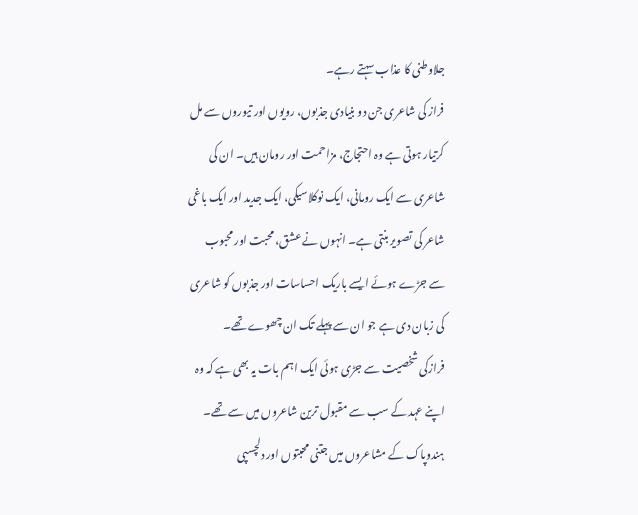جلاوطنی کا عذاب سہتے رہے۔
فراز کی شاعری جن دو بنیادی جذبوں، رویوں اور تیوروں سے مل کرتیار ہوتی ہے وہ احتجاج، مزاحمت اور رومان ہیں۔ ان کی شاعری سے ایک رومانی، ایک نوکلاسیکی، ایک جدید اور ایک باغی شاعر کی تصویر بنتی ہے۔ انہوں نے عشق، محبت اور محبوب سے جڑے ہوئے ایسے باریک احساسات اور جذبوں کو شاعری کی زبان دی ہے جو ان سے پہلے تک ان چھوے تھے۔
فرازکی شخصیت سے جڑی ہوئی ایک اہم بات یہ بھی ہے کہ وہ اپنے عہد کے سب سے مقبول ترین شاعروں میں سے تھے۔ ہندوپاک کے مشاعروں میں جتنی محبتوں اور دلچسپی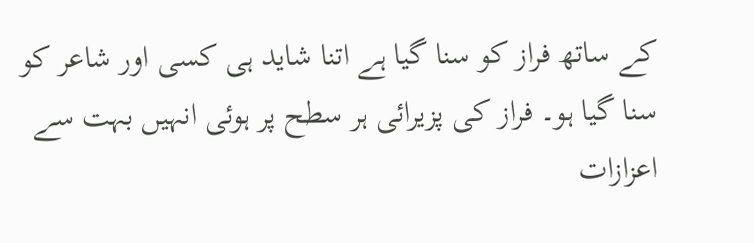کے ساتھ فراز کو سنا گیا ہے اتنا شاید ہی کسی اور شاعر کو سنا گیا ہو۔ فراز کی پزیرائی ہر سطح پر ہوئی انہیں بہت سے اعزازات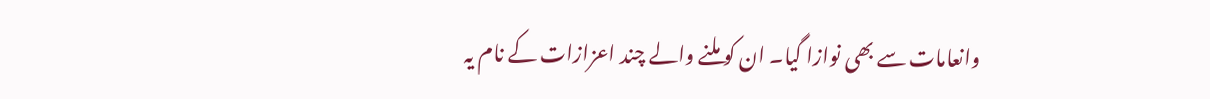وانعامات سے بھی نوازا گیا۔ ان کو ملنے والے چند اعزازات کے نام یہ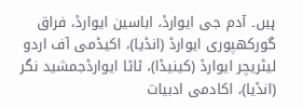ہیں۔ آدم جی ایوارڈ، اباسین ایوارڈ، فراق گورکھپوری ایوارڈ (انڈیا)، اکیڈمی آف اردو لیٹریچر ایوارڈ (کینیڈا)، ٹاٹا ایوارڈجمشید نگر (انڈیا)، اکادمی ادبیات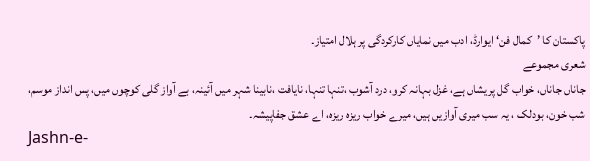پاکستان کا ’کمال فن‘ ایوارڈ، ادب میں نمایاں کارکردگی پر ہلال امتیاز۔
شعری مجموعے
جاناں جاناں، خواب گل پریشاں ہے، غزل بہانہ کرو، درد آشوب ،تنہا تنہا، نایافت ،نابینا شہر میں آئینہ، بے آواز گلی کوچوں میں، پس انداز موسم، شب خون، بودلک ، یہ سب میری آوازیں ہیں، میرے خواب ریزہ ریزہ، اے عشق جفاپیشہ۔
Jashn-e-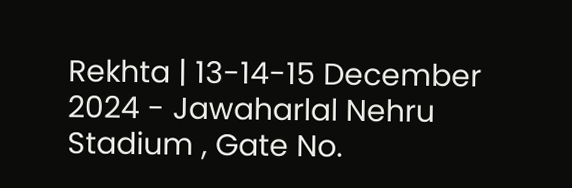Rekhta | 13-14-15 December 2024 - Jawaharlal Nehru Stadium , Gate No.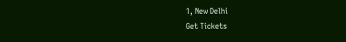1, New Delhi
Get Tickets